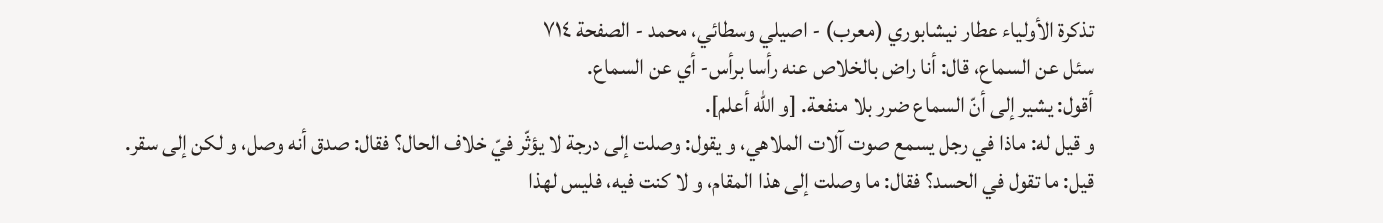تذكرة الأولياء عطار نيشابوري (معرب) - اصيلي وسطائي، محمد - الصفحة ٧١٤
سئل عن السماع، قال: أنا راض بالخلاص عنه رأسا برأس- أي عن السماع.
أقول: يشير إلى أنّ السماع ضرر بلا منفعة. [و اللّه أعلم].
و قيل له: ماذا في رجل يسمع صوت آلات الملاهي، و يقول: وصلت إلى درجة لا يؤثّر فيّ خلاف الحال؟ فقال: صدق أنه وصل، و لكن إلى سقر.
قيل: ما تقول في الحسد؟ فقال: ما وصلت إلى هذا المقام، و لا كنت فيه، فليس لهذا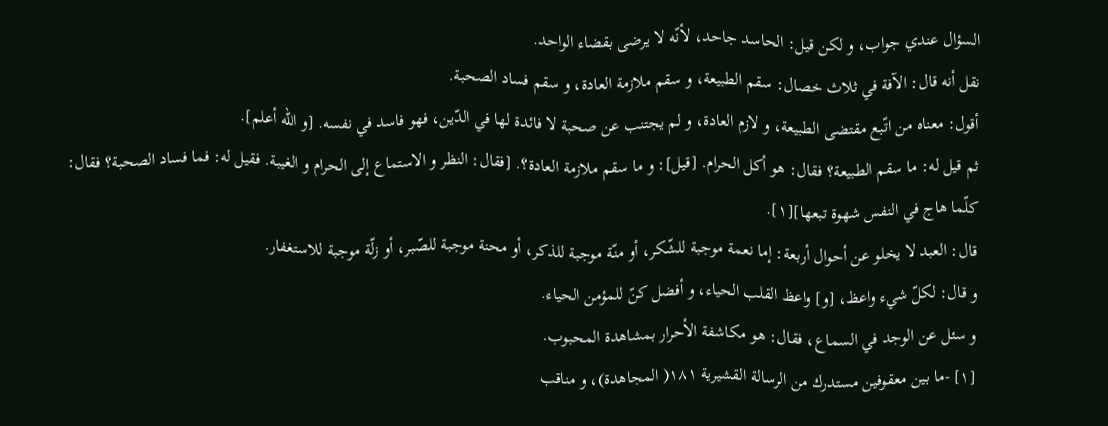السؤال عندي جواب، و لكن قيل: الحاسد جاحد، لأنّه لا يرضى بقضاء الواحد.
نقل أنه قال: الآفة في ثلاث خصال: سقم الطبيعة، و سقم ملازمة العادة، و سقم فساد الصحبة.
أقول: معناه من اتّبع مقتضى الطبيعة، و لازم العادة، و لم يجتنب عن صحبة لا فائدة لها في الدّين، فهو فاسد في نفسه. [و اللّه أعلم].
ثم قيل له: ما سقم الطبيعة؟ فقال: هو أكل الحرام. [قيل]: و ما سقم ملازمة العادة؟. [فقال: النظر و الاستماع إلى الحرام و الغيبة. فقيل له: فما فساد الصحبة؟ فقال: كلّما هاج في النفس شهوة تبعها][١].
قال: العبد لا يخلو عن أحوال أربعة: إما نعمة موجبة للشّكر، أو منّة موجبة للذكر، أو محنة موجبة للصّبر، أو زلّة موجبة للاستغفار.
و قال: لكلّ شيء واعظ، [و] واعظ القلب الحياء، و أفضل كنّ للمؤمن الحياء.
و سئل عن الوجد في السماع، فقال: هو مكاشفة الأحرار بمشاهدة المحبوب.
[١] -ما بين معقوفين مستدرك من الرسالة القشيرية ١٨١( المجاهدة)، و مناقب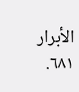الأبرار ٦٨١.